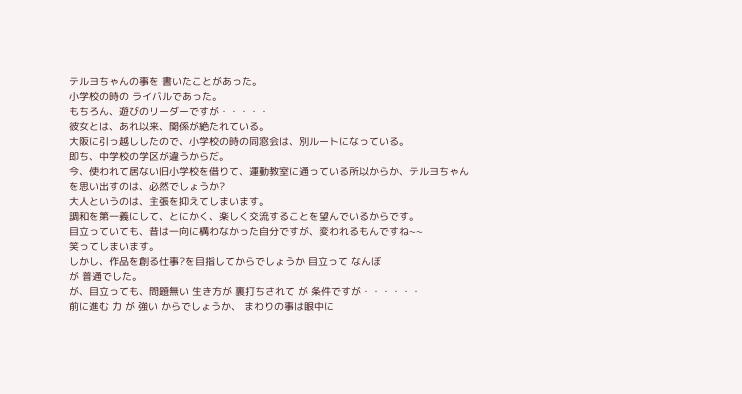テルヨちゃんの事を 書いたことがあった。
小学校の時の ライバルであった。
もちろん、遊びのリーダーですが・・・・・
彼女とは、あれ以来、関係が絶たれている。
大阪に引っ越ししたので、小学校の時の同窓会は、別ルートになっている。
即ち、中学校の学区が違うからだ。
今、使われて居ない旧小学校を借りて、運動教室に通っている所以からか、テルヨちゃんを思い出すのは、必然でしょうか?
大人というのは、主張を抑えてしまいます。
調和を第一義にして、とにかく、楽しく交流することを望んでいるからです。
目立っていても、昔は一向に構わなかった自分ですが、変われるもんですね~~
笑ってしまいます。
しかし、作品を創る仕事?を目指してからでしょうか 目立って なんぼ
が 普通でした。
が、目立っても、問題無い 生き方が 裏打ちされて が 条件ですが・・・・・・
前に進む 力 が 強い からでしょうか、 まわりの事は眼中に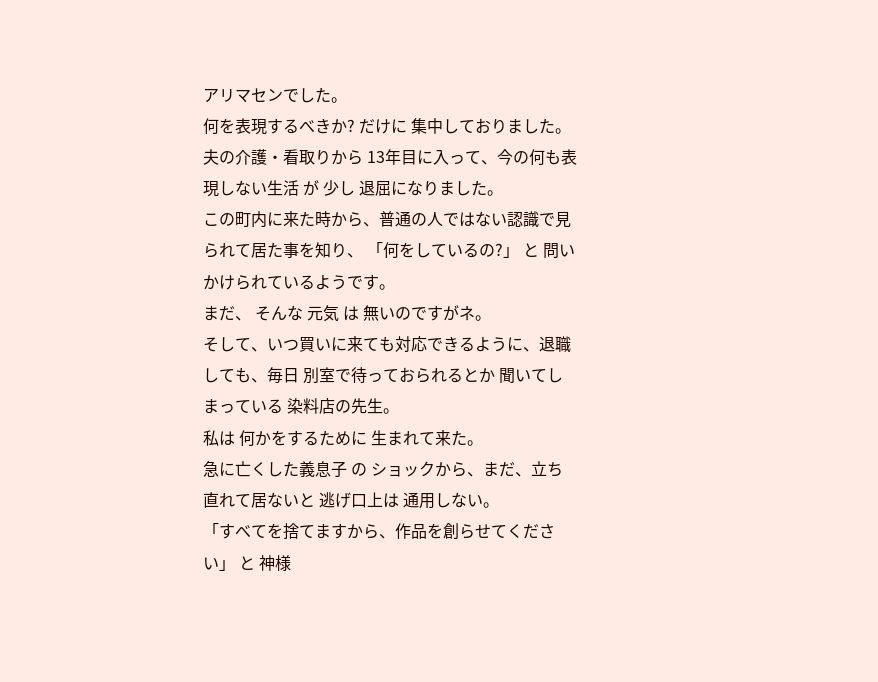アリマセンでした。
何を表現するべきか? だけに 集中しておりました。
夫の介護・看取りから 13年目に入って、今の何も表現しない生活 が 少し 退屈になりました。
この町内に来た時から、普通の人ではない認識で見られて居た事を知り、 「何をしているの?」 と 問いかけられているようです。
まだ、 そんな 元気 は 無いのですがネ。
そして、いつ買いに来ても対応できるように、退職しても、毎日 別室で待っておられるとか 聞いてしまっている 染料店の先生。
私は 何かをするために 生まれて来た。
急に亡くした義息子 の ショックから、まだ、立ち直れて居ないと 逃げ口上は 通用しない。
「すべてを捨てますから、作品を創らせてください」 と 神様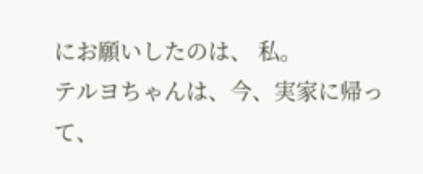にお願いしたのは、 私。
テルヨちゃんは、今、実家に帰って、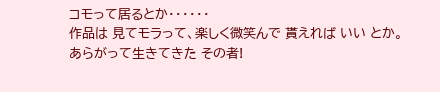コモって居るとか・・・・・・
作品は 見てモラって、楽しく微笑んで 貰えれば いい とか。
あらがって生きてきた その者!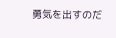勇気を出すのだ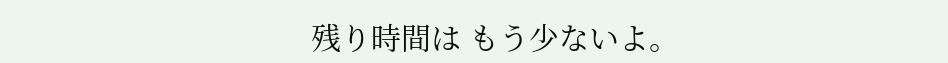残り時間は もう少ないよ。